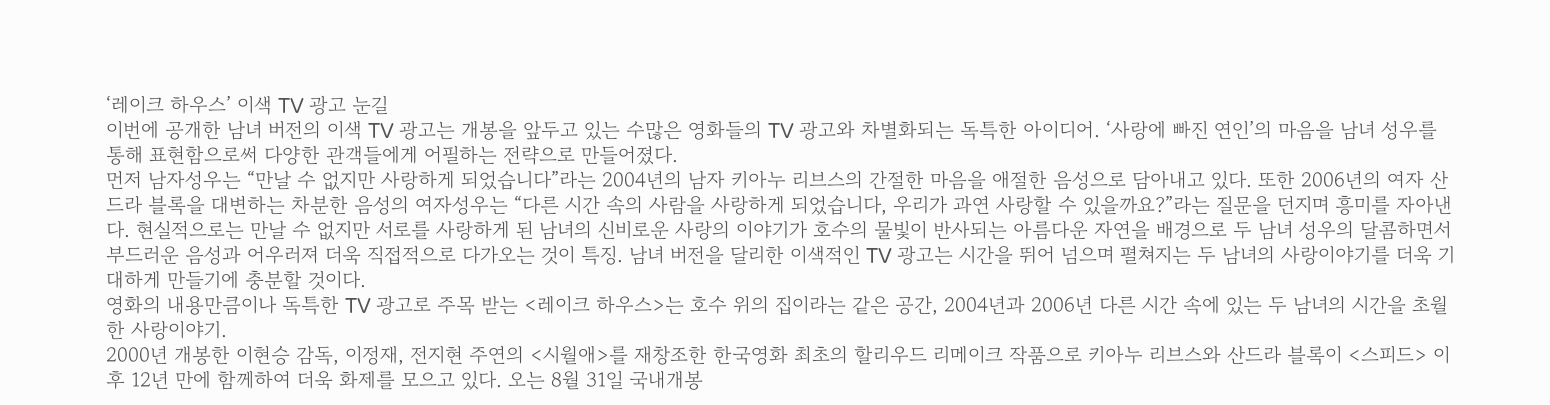‘레이크 하우스’ 이색 TV 광고 눈길
이번에 공개한 남녀 버전의 이색 TV 광고는 개봉을 앞두고 있는 수많은 영화들의 TV 광고와 차별화되는 독특한 아이디어. ‘사랑에 빠진 연인’의 마음을 남녀 성우를 통해 표현함으로써 다양한 관객들에게 어필하는 전략으로 만들어졌다.
먼저 남자성우는 “만날 수 없지만 사랑하게 되었습니다”라는 2004년의 남자 키아누 리브스의 간절한 마음을 애절한 음성으로 담아내고 있다. 또한 2006년의 여자 산드라 블록을 대변하는 차분한 음성의 여자성우는 “다른 시간 속의 사람을 사랑하게 되었습니다, 우리가 과연 사랑할 수 있을까요?”라는 질문을 던지며 흥미를 자아낸다. 현실적으로는 만날 수 없지만 서로를 사랑하게 된 남녀의 신비로운 사랑의 이야기가 호수의 물빛이 반사되는 아름다운 자연을 배경으로 두 남녀 성우의 달콤하면서 부드러운 음성과 어우러져 더욱 직접적으로 다가오는 것이 특징. 남녀 버전을 달리한 이색적인 TV 광고는 시간을 뛰어 넘으며 펼쳐지는 두 남녀의 사랑이야기를 더욱 기대하게 만들기에 충분할 것이다.
영화의 내용만큼이나 독특한 TV 광고로 주목 받는 <레이크 하우스>는 호수 위의 집이라는 같은 공간, 2004년과 2006년 다른 시간 속에 있는 두 남녀의 시간을 초월한 사랑이야기.
2000년 개봉한 이현승 감독, 이정재, 전지현 주연의 <시월애>를 재창조한 한국영화 최초의 할리우드 리메이크 작품으로 키아누 리브스와 산드라 블록이 <스피드> 이후 12년 만에 함께하여 더욱 화제를 모으고 있다. 오는 8월 31일 국내개봉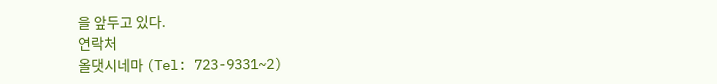을 앞두고 있다.
연락처
올댓시네마 (Tel: 723-9331~2)